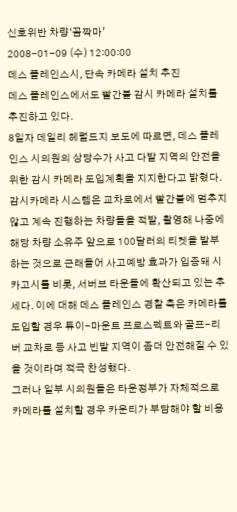신호위반 차량‘꼼짝마’
2008-01-09 (수) 12:00:00
데스 플레인스시, 단속 카메라 설치 추진
데스 플레인스에서도 빨간불 감시 카메라 설치를 추진하고 있다.
8일자 데일리 헤럴드지 보도에 따르면, 데스 플레인스 시의원의 상당수가 사고 다발 지역의 안전을 위한 감시 카메라 도입계획을 지지한다고 밝혔다. 감시카메라 시스템은 교차로에서 빨간불에 멈추지 않고 계속 진행하는 차량들을 적발, 촬영해 나중에 해당 차량 소유주 앞으로 100달러의 티켓을 발부하는 것으로 근래들어 사고예방 효과가 입증돼 시카고시를 비롯, 서버브 타운들에 확산되고 있는 추세다. 이에 대해 데스 플레인스 경찰 측은 카메라를 도입할 경우 튜이-마운트 프로스펙트와 골프-리버 교차로 등 사고 빈발 지역이 좀더 안전해질 수 있을 것이라며 적극 찬성했다.
그러나 일부 시의원들은 타운정부가 자체적으로 카메라를 설치할 경우 카운티가 부담해야 할 비용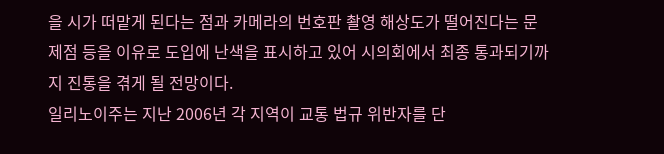을 시가 떠맡게 된다는 점과 카메라의 번호판 촬영 해상도가 떨어진다는 문제점 등을 이유로 도입에 난색을 표시하고 있어 시의회에서 최종 통과되기까지 진통을 겪게 될 전망이다.
일리노이주는 지난 2006년 각 지역이 교통 법규 위반자를 단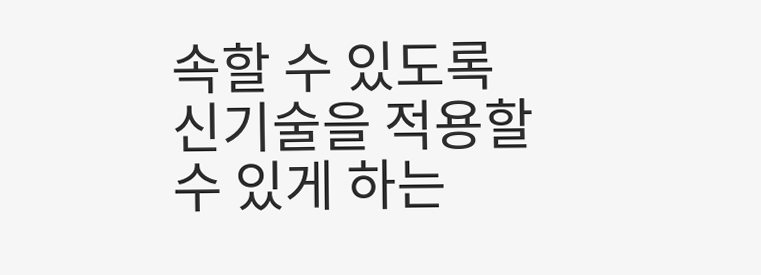속할 수 있도록 신기술을 적용할 수 있게 하는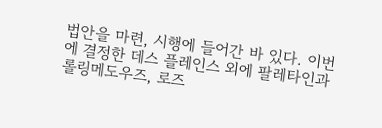법안을 마련, 시행에 들어간 바 있다. 이번에 결정한 데스 플레인스 외에 팔레타인과 롤링메도우즈, 로즈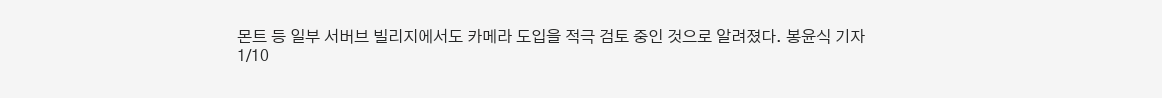몬트 등 일부 서버브 빌리지에서도 카메라 도입을 적극 검토 중인 것으로 알려졌다. 봉윤식 기자
1/10